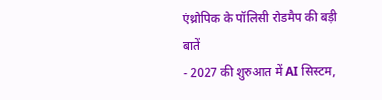एंथ्रोपिक के पॉलिसी रोडमैप की बड़ी बातें
- 2027 की शुरुआत में AI सिस्टम,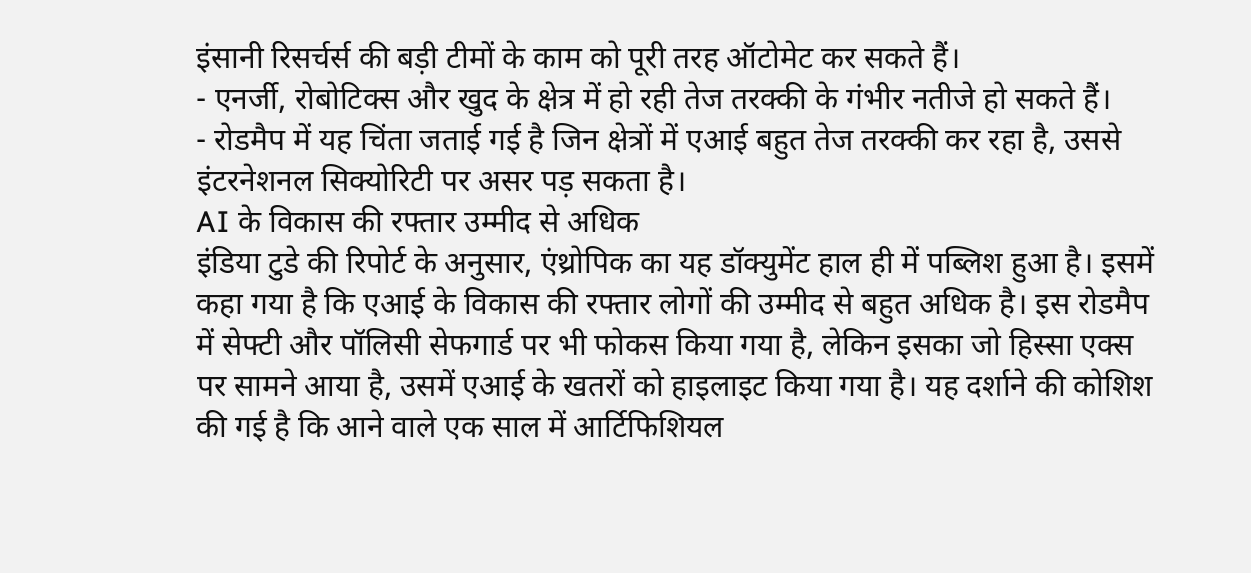इंसानी रिसर्चर्स की बड़ी टीमों के काम को पूरी तरह ऑटोमेट कर सकते हैं।
- एनर्जी, रोबोटिक्स और खुद के क्षेत्र में हो रही तेज तरक्की के गंभीर नतीजे हो सकते हैं।
- रोडमैप में यह चिंता जताई गई है जिन क्षेत्रों में एआई बहुत तेज तरक्की कर रहा है, उससे इंटरनेशनल सिक्योरिटी पर असर पड़ सकता है।
AI के विकास की रफ्तार उम्मीद से अधिक
इंडिया टुडे की रिपोर्ट के अनुसार, एंथ्रोपिक का यह डॉक्युमेंट हाल ही में पब्लिश हुआ है। इसमें कहा गया है कि एआई के विकास की रफ्तार लोगों की उम्मीद से बहुत अधिक है। इस रोडमैप में सेफ्टी और पॉलिसी सेफगार्ड पर भी फोकस किया गया है, लेकिन इसका जो हिस्सा एक्स पर सामने आया है, उसमें एआई के खतरों को हाइलाइट किया गया है। यह दर्शाने की कोशिश की गई है कि आने वाले एक साल में आर्टिफिशियल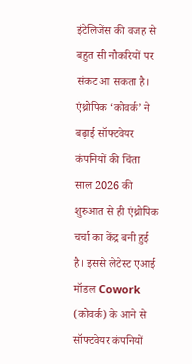इंटेलिजेंस की वजह से बहुत सी नौकरियों पर संकट आ सकता है।
एंथ्रोपिक ‘कोवर्क’ ने बढ़ाई सॉफ्टवेयर कंपनियों की चिंता
साल 2026 की शुरुआत से ही एंथ्रोपिक चर्चा का केंद्र बनी हुई है। इससे लेटेस्ट एआई मॉडल Cowork (कोवर्क) के आने से सॉफ्टवेयर कंपनियों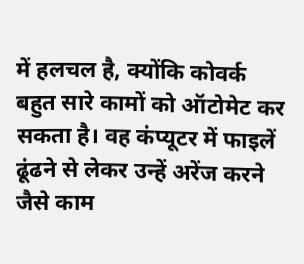में हलचल है, क्योंकि कोवर्क बहुत सारे कामों को ऑटोमेट कर सकता है। वह कंप्यूटर में फाइलें ढूंढने से लेकर उन्हें अरेंज करने जैसे काम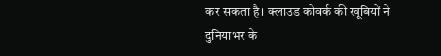कर सकता है। क्लाउड कोवर्क की खूबियों ने दुनियाभर के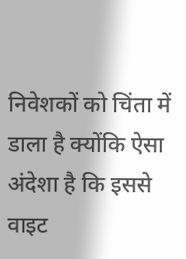निवेशकों को चिंता में डाला है क्योंकि ऐसा अंदेशा है कि इससे वाइट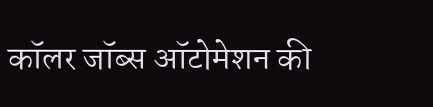कॉलर जॉब्स ऑटोमेशन की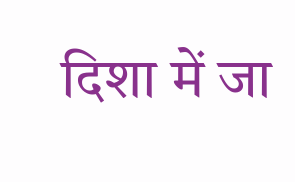दिशा में जा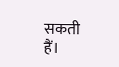सकती हैं।